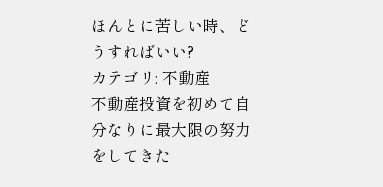ほんとに苦しい時、どうすればいい?
カテゴリ: 不動産
不動産投資を初めて自分なりに最大限の努力をしてきた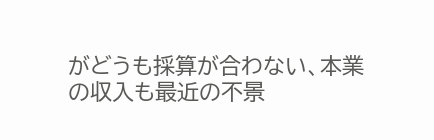がどうも採算が合わない、本業の収入も最近の不景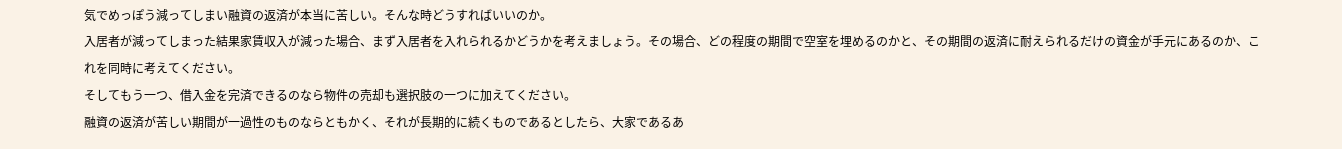気でめっぽう減ってしまい融資の返済が本当に苦しい。そんな時どうすればいいのか。
入居者が減ってしまった結果家賃収入が減った場合、まず入居者を入れられるかどうかを考えましょう。その場合、どの程度の期間で空室を埋めるのかと、その期間の返済に耐えられるだけの資金が手元にあるのか、これを同時に考えてください。
そしてもう一つ、借入金を完済できるのなら物件の売却も選択肢の一つに加えてください。
融資の返済が苦しい期間が一過性のものならともかく、それが長期的に続くものであるとしたら、大家であるあ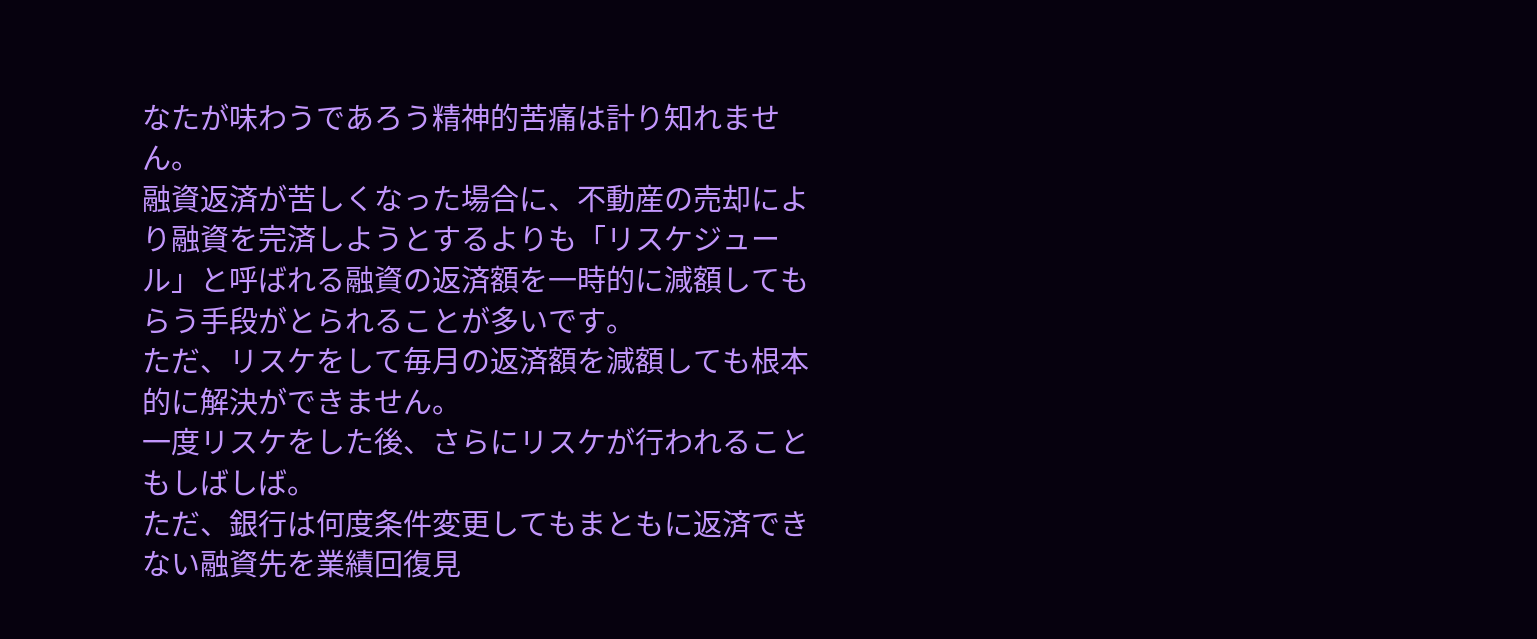なたが味わうであろう精神的苦痛は計り知れません。
融資返済が苦しくなった場合に、不動産の売却により融資を完済しようとするよりも「リスケジュール」と呼ばれる融資の返済額を一時的に減額してもらう手段がとられることが多いです。
ただ、リスケをして毎月の返済額を減額しても根本的に解決ができません。
一度リスケをした後、さらにリスケが行われることもしばしば。
ただ、銀行は何度条件変更してもまともに返済できない融資先を業績回復見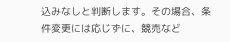込みなしと判断します。その場合、条件変更には応じずに、競売など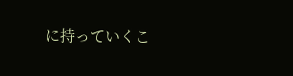に持っていくこ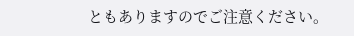ともありますのでご注意ください。